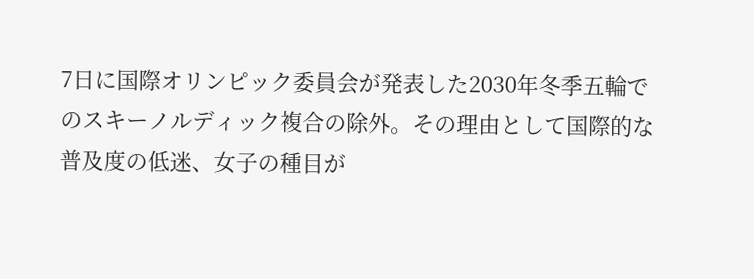7日に国際オリンピック委員会が発表した2030年冬季五輪でのスキーノルディック複合の除外。その理由として国際的な普及度の低迷、女子の種目が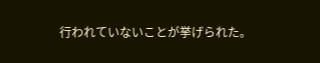行われていないことが挙げられた。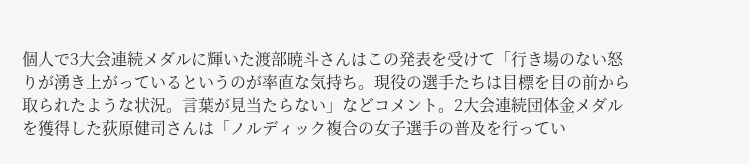個人で3大会連続メダルに輝いた渡部暁斗さんはこの発表を受けて「行き場のない怒りが湧き上がっているというのが率直な気持ち。現役の選手たちは目標を目の前から取られたような状況。言葉が見当たらない」などコメント。2大会連続団体金メダルを獲得した荻原健司さんは「ノルディック複合の女子選手の普及を行ってい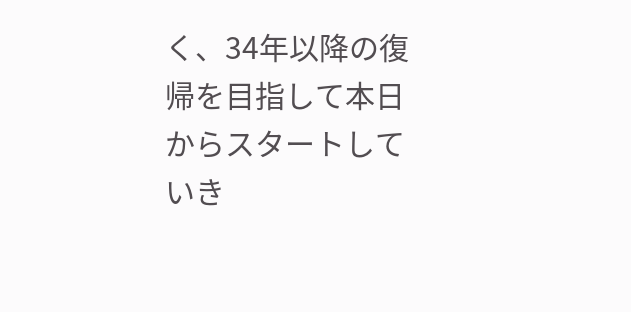く、34年以降の復帰を目指して本日からスタートしていき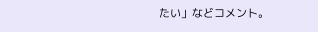たい」などコメント。